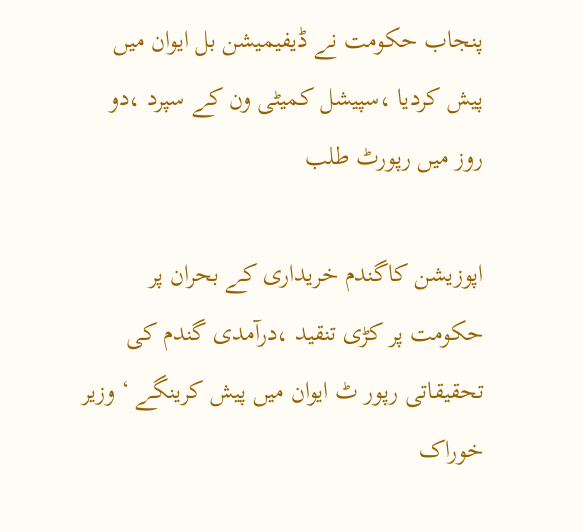پنجاب حکومت نے ڈیفیمیشن بل ایوان میں پیش کردیا ،سپیشل کمیٹی ون کے سپرد ،دو روز میں رپورٹ طلب

اپوزیشن کاگندم خریداری کے بحران پر حکومت پر کڑی تنقید ،درآمدی گندم کی تحقیقاتی رپور ٹ ایوان میں پیش کرینگے ‘ وزیر خوراک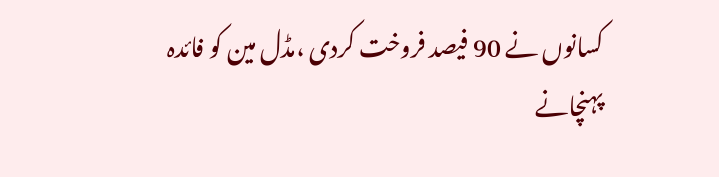کسانوں نے 90 فیصد فروخت کردی ،مڈل مین کو فائدہ پہنچانے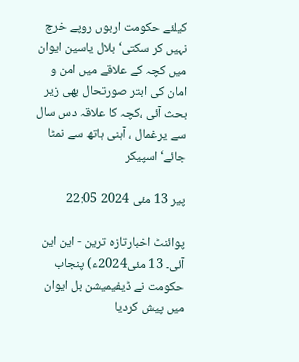کیلئے حکومت اربوں روپے خرچ نہیں کر سکتی‘ بلال یاسین ایوان میں کچہ کے علاقے میں امن و امان کی ابتر صورتحال بھی زیر بحث آئی ،کچہ کا علاقہ دس سال سے یرغمال ، آہنی ہاتھ سے نمٹا جائے‘ اسپیکر

پیر 13 مئی 2024 22:05

پوائنٹ اخبارتازہ ترین - این این آئی۔ 13 مئی2024ء) پنجاب حکومت نے ڈیفیمیشن بل ایوان میں پیش کردیا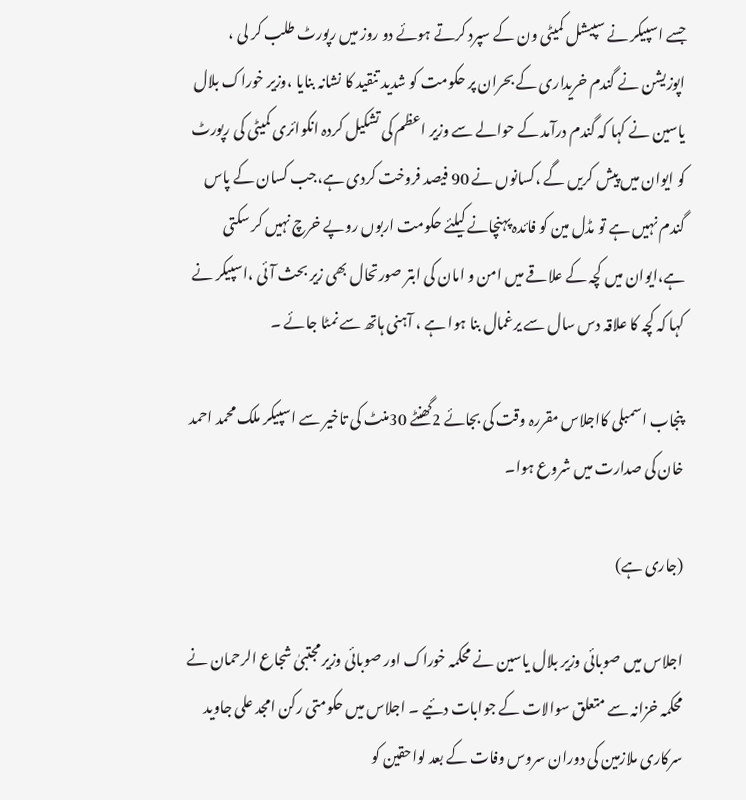جسے اسپیکر نے سپیشل کمیٹی ون کے سپرد کرتے ہوئے دو روز میں رپورٹ طلب کر لی ، اپوزیشن نے گندم خریداری کے بحران پر حکومت کو شدید تنقید کا نشانہ بنایا ،وزیر خوراک بلال یاسین نے کہا کہ گندم درآمد کے حوالے سے وزیر اعظم کی تشکیل کردہ انکوائری کمیٹی کی رپورٹ کو ایوان میں پیش کریں گے ،کسانوں نے 90 فیصد فروخت کردی ہے،جب کسان کے پاس گندم نہیں ہے تو مڈل مین کو فائدہ پہنچانے کیلئے حکومت اربوں روپے خرچ نہیں کر سکتی ہے،ایوان میں کچہ کے علاقے میں امن و امان کی ابتر صورتحال بھی زیر بحث آئی ،اسپیکر نے کہا کہ کچہ کا علاقہ دس سال سے یرغمال بنا ہوا ہے ، آہنی ہاتھ سے نمٹا جائے ۔

پنجاب اسمبلی کااجلاس مقررہ وقت کی بجائے 2گھنٹے 30منٹ کی تاخیر سے اسپیکر ملک محمد احمد خان کی صدارت میں شروع ہوا۔

(جاری ہے)

اجلاس میں صوبائی وزیر بلال یاسین نے محکمہ خوراک اور صوبائی وزیر مجتبیٰ شجاع الرحمان نے محکمہ خزانہ سے متعلق سوالات کے جوابات دئیے ۔ اجلاس میں حکومتی رکن امجد علی جاوید سرکاری ملازمین کی دوران سروس وفات کے بعد لواحقین کو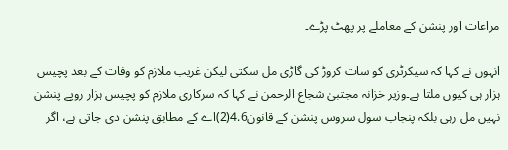مراعات اور پنشن کے معاملے پر پھٹ پڑے۔

انہوں نے کہا کہ سیکرٹری کو سات کروڑ کی گاڑی مل سکتی لیکن غریب ملازم کو وفات کے بعد پچیس ہزار ہی کیوں ملتا ہے۔وزیر خزانہ مجتبیٰ شجاع الرحمن نے کہا کہ سرکاری ملازم کو پچیس ہزار روپے پنشن نہیں مل رہی بلکہ پنجاب سول سروس پنشن کے قانون4.6(2)اے کے مطابق پنشن دی جاتی ہے، اگر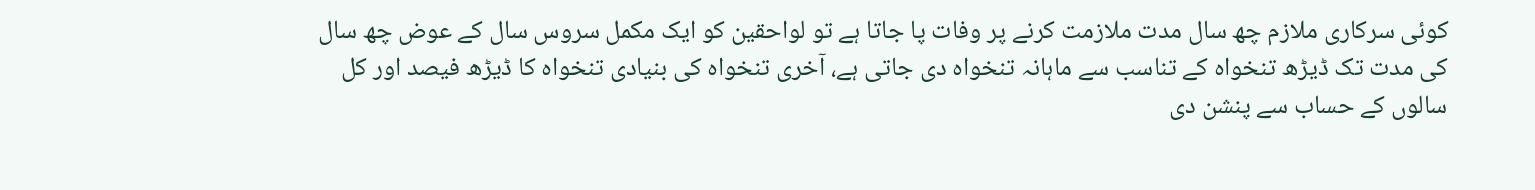کوئی سرکاری ملازم چھ سال مدت ملازمت کرنے پر وفات پا جاتا ہے تو لواحقین کو ایک مکمل سروس سال کے عوض چھ سال کی مدت تک ڈیڑھ تنخواہ کے تناسب سے ماہانہ تنخواہ دی جاتی ہے، آخری تنخواہ کی بنیادی تنخواہ کا ڈیڑھ فیصد اور کل سالوں کے حساب سے پنشن دی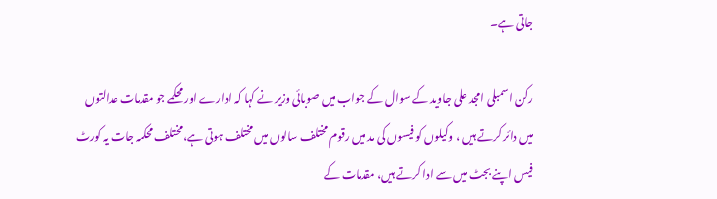جاتی ہے۔

رکن اسمبلی امجد علی جاوید کے سوال کے جواب میں صوبائی وزیر نے کہا کہ ادارے اور محکمے جو مقدمات عدالتوں میں دائر کرتے ہیں ، وکیلوں کو فیسوں کی مد میں رقوم مختلف سالوں میں مختلف ہوتی ہے،مختلف محکمہ جات یہ کورٹ فیس اپنے بجٹ میں سے ادا کرتے ہیں، مقدمات کے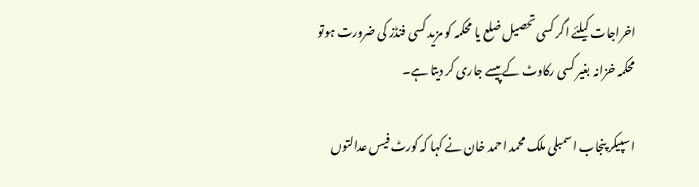اخراجات کیلئے اگر کسی تحصیل ضلع یا محکمہ کو مزید کسی فنڈز کی ضرورت ہوتو محکمہ خزانہ بغیر کسی رکاوٹ کے پیسے جاری کر دیتا ہے۔

ا سپیکر پنجاب اسمبلی ملک محمد احمد خان نے کہا کہ کورٹ فیس عدالتوں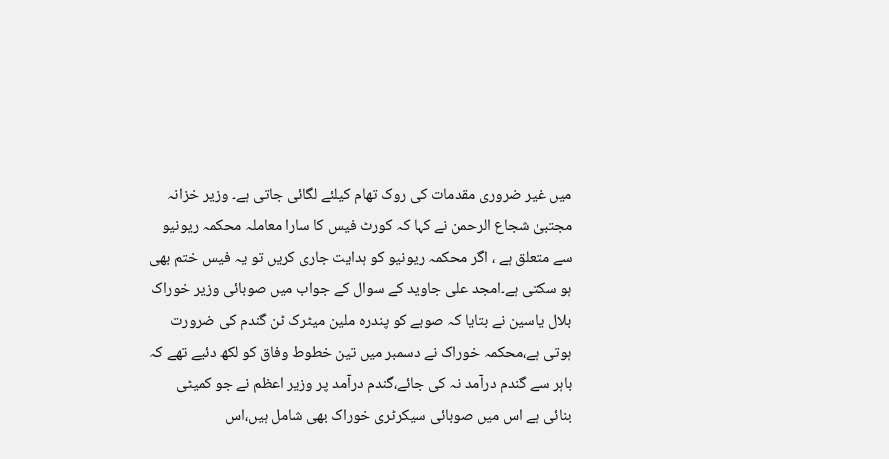میں غیر ضروری مقدمات کی روک تھام کیلئے لگائی جاتی ہے۔ وزیر خزانہ مجتبیٰ شجاع الرحمن نے کہا کہ کورٹ فیس کا سارا معاملہ محکمہ ریونیو سے متعلق ہے ، اگر محکمہ ریونیو کو ہدایت جاری کریں تو یہ فیس ختم بھی ہو سکتی ہے۔امجد علی جاوید کے سوال کے جواب میں صوبائی وزیر خوراک بلال یاسین نے بتایا کہ صوبے کو پندرہ ملین میٹرک ٹن گندم کی ضرورت ہوتی ہے،محکمہ خوراک نے دسمبر میں تین خطوط وفاق کو لکھ دئیے تھے کہ باہر سے گندم درآمد نہ کی جائے،گندم درآمد پر وزیر اعظم نے جو کمیٹی بنائی ہے اس میں صوبائی سیکرٹری خوراک بھی شامل ہیں،اس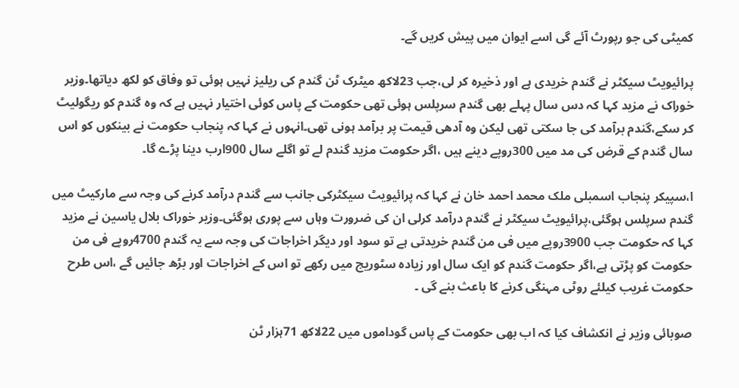کمیٹی کی جو رپورٹ آئے گی اسے ایوان میں پیش کریں گے۔

پرائیویٹ سیکٹر نے گندم خریدی ہے اور ذخیرہ کر لی،جب 23لاکھ میٹرک ٹن گندم کی ریلیز نہیں ہوئی تو وفاق کو لکھ دیاتھا۔وزیر خوراک نے مزید کہا کہ دس سال پہلے بھی گندم سرپلس ہوئی تھی حکومت کے پاس کوئی اختیار نہیں ہے کہ وہ گندم کو ریگولیٹ کر سکے،گندم برآمد کی جا سکتی تھی لیکن وہ آدھی قیمت پر برآمد ہونی تھی۔انہوں نے کہا کہ پنجاب حکومت نے بینکوں کو اس سال گندم کے قرض کی مد میں 300روپے دینے ہیں ،اگر حکومت مزید گندم لے تو اگلے سال 900ارب دینا پڑے گا۔

ا،سپیکر پنجاب اسمبلی ملک محمد احمد خان نے کہا کہ پرائیویٹ سیکٹرکی جانب سے گندم درآمد کرنے کی وجہ سے مارکیٹ میں گندم سرپلس ہوگئی،پرائیویٹ سیکٹر نے گندم درآمد کرلی ان کی ضرورت وہاں سے پوری ہوگئی۔وزیر خوراک بلال یاسین نے مزید کہا کہ حکومت جب 3900روپے میں فی من گندم خریدتی ہے تو سود اور دیگر اخراجات کی وجہ سے یہ گندم 4700روپے فی من حکومت کو پڑتی ہے،اگر حکومت گندم کو ایک سال اور زیادہ سٹوریج میں رکھے تو اس کے اخراجات اور بڑھ جائیں گے ،اس طرح حکومت غریب کیلئے روٹی مہنگی کرنے کا باعث بنے گی ۔

صوبائی وزیر نے انکشاف کیا کہ اب بھی حکومت کے پاس گوداموں میں 22لاکھ 71ہزار ٹن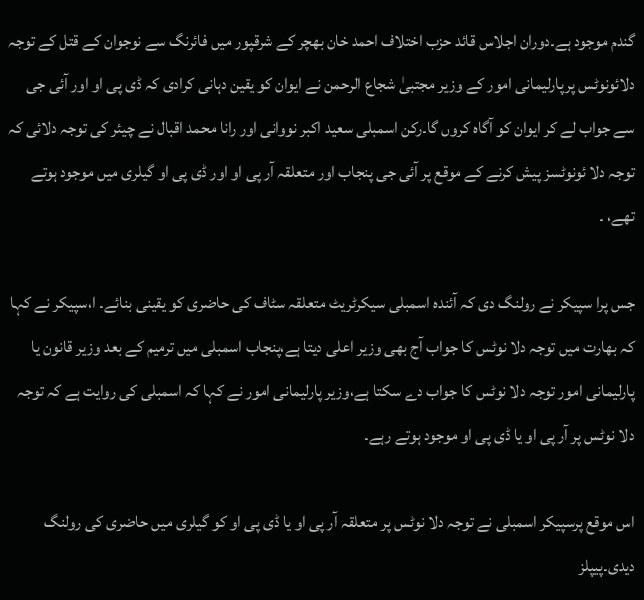گندم موجود ہے۔دوران اجلاس قائد حزب اختلاف احمد خان بھچر کے شرقپور میں فائرنگ سے نوجوان کے قتل کے توجہ دلائونوٹس پرپارلیمانی امور کے وزیر مجتبیٰ شجاع الرحمن نے ایوان کو یقین دہانی کرادی کہ ڈی پی او اور آئی جی سے جواب لے کر ایوان کو آگاہ کروں گا۔رکن اسمبلی سعید اکبر نووانی اور رانا محمد اقبال نے چیئر کی توجہ دلائی کہ توجہ دلا ئونوٹسز پیش کرنے کے موقع پر آئی جی پنجاب اور متعلقہ آر پی او اور ڈی پی او گیلری میں موجود ہوتے تھے، ۔

جس پرا سپیکر نے رولنگ دی کہ آئندہ اسمبلی سیکرٹریٹ متعلقہ سٹاف کی حاضری کو یقینی بنائے۔ ا،سپیکر نے کہا کہ بھارت میں توجہ دلا نوٹس کا جواب آج بھی وزیر اعلی دیتا ہے،پنجاب اسمبلی میں ترمیم کے بعد وزیر قانون یا پارلیمانی امور توجہ دلا نوٹس کا جواب دے سکتا ہے،وزیر پارلیمانی امور نے کہا کہ اسمبلی کی روایت ہے کہ توجہ دلا نوٹس پر آر پی او یا ڈی پی او موجود ہوتے رہے۔

اس موقع پرسپیکر اسمبلی نے توجہ دلا نوٹس پر متعلقہ آر پی او یا ڈی پی او کو گیلری میں حاضری کی رولنگ دیدی۔پیپلز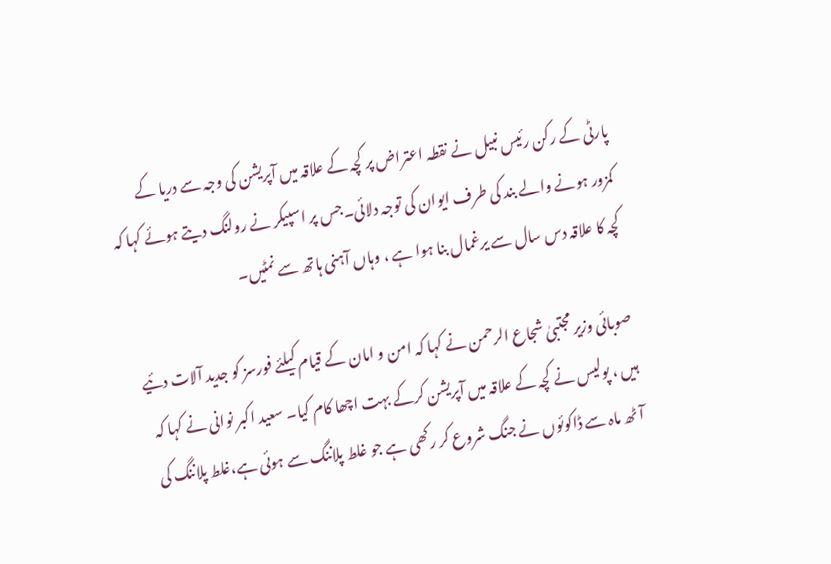پارٹی کے رکن رئیس نبیل نے نقطہ اعتراض پر کچہ کے علاقہ میں آپریشن کی وجہ سے دریا کے کمزور ہونے والے بند کی طرف ایوان کی توجہ دلائی۔جس پر اسپیکر نے رولنگ دیتے ہوئے کہا کہ کچہ کا علاقہ دس سال سے یرغمال بنا ہوا ہے ، وہاں آہنی ہاتھ سے نمٹیں۔

صوبائی وزیر مجتبیٰ شجاع الرحمن نے کہا کہ امن و امان کے قیام کیلئے فورسز کو جدید آلات دئیے ہیں ، پولیس نے کچہ کے علاقہ میں آپریشن کرکے بہت اچھا کام کیا۔ سعید اکبر نوانی نے کہا کہ آٹھ ماہ سے ڈاکوئوں نے جنگ شروع کر رکھی ہے جو غلط پلاننگ سے ہوئی ہے،غلط پلاننگ کی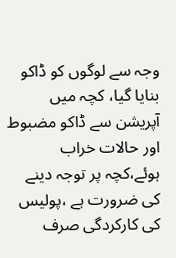وجہ سے لوگوں کو ڈاکو بنایا گیا، کچہ میں آپریشن سے ڈاکو مضبوط اور حالات خراب ہوئے،کچہ پر توجہ دینے کی ضرورت ہے ،پولیس کی کارکردگی صرف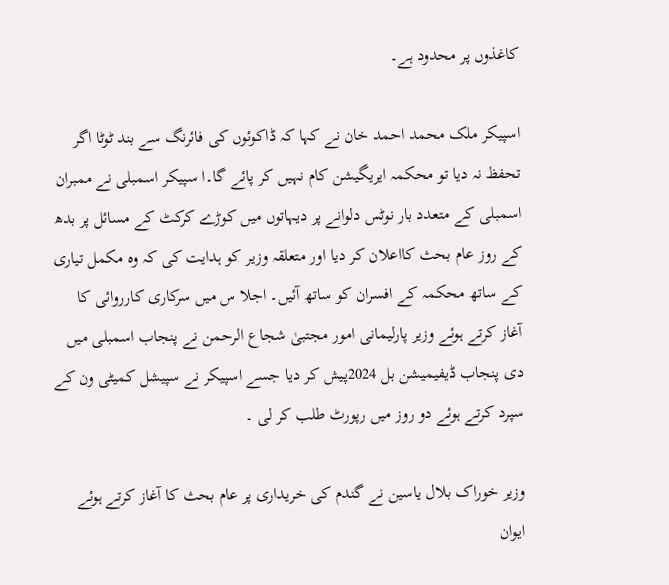کاغذوں پر محدود ہے۔

اسپیکر ملک محمد احمد خان نے کہا کہ ڈاکوئوں کی فائرنگ سے بند ٹوٹا اگر تحفظ نہ دیا تو محکمہ ایریگیشن کام نہیں کر پائے گا۔ا سپیکر اسمبلی نے ممبران اسمبلی کے متعدد بار نوٹس دلوانے پر دیہاتوں میں کوڑے کرکٹ کے مسائل پر بدھ کے روز عام بحث کااعلان کر دیا اور متعلقہ وزیر کو ہدایت کی کہ وہ مکمل تیاری کے ساتھ محکمہ کے افسران کو ساتھ آئیں۔ اجلا س میں سرکاری کارروائی کا آغاز کرتے ہوئے وزیر پارلیمانی امور مجتبیٰ شجاع الرحمن نے پنجاب اسمبلی میں دی پنجاب ڈیفیمیشن بل 2024پیش کر دیا جسے اسپیکر نے سپیشل کمیٹی ون کے سپرد کرتے ہوئے دو روز میں رپورٹ طلب کر لی ۔

وزیر خوراک بلال یاسین نے گندم کی خریداری پر عام بحث کا آغاز کرتے ہوئے ایوان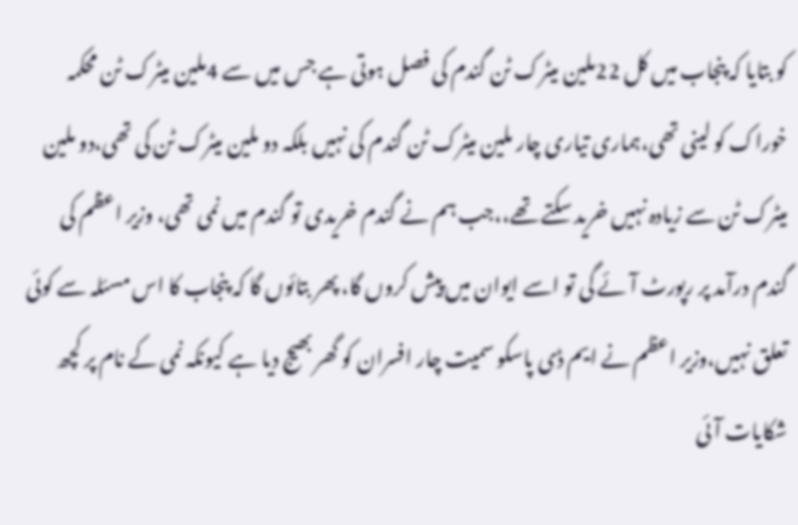کو بتایا کہ پنجاب میں کل 22ملین میٹرک ٹن گندم کی فصل ہوتی ہے جس میں سے 4ملین میٹرک ٹن محکمہ خوراک کو لینی تھی،ہماری تیاری چار ملین میٹرک ٹن گندم کی نہیں بلکہ دو ملین میٹرک ٹن کی تھی،دو ملین میٹرک ٹن سے زیادہ نہیں خرید سکتے تھے،،جب ہم نے گندم خریدی تو گندم میں نمی تھی، وزیر اعظم کی گندم درآمد پر رپورٹ آئے گی تو اسے ایوان میں پیش کروں گا، پھر بتائوں گا کہ پنجاب کا اس مسئلہ سے کوئی تعلق نہیں،وزیر اعظم نے ایم ڈی پاسکو سمیت چار افسران کو گھر بھیج دیا ہے کیونکہ نمی کے نام پر کچھ شکایات آئی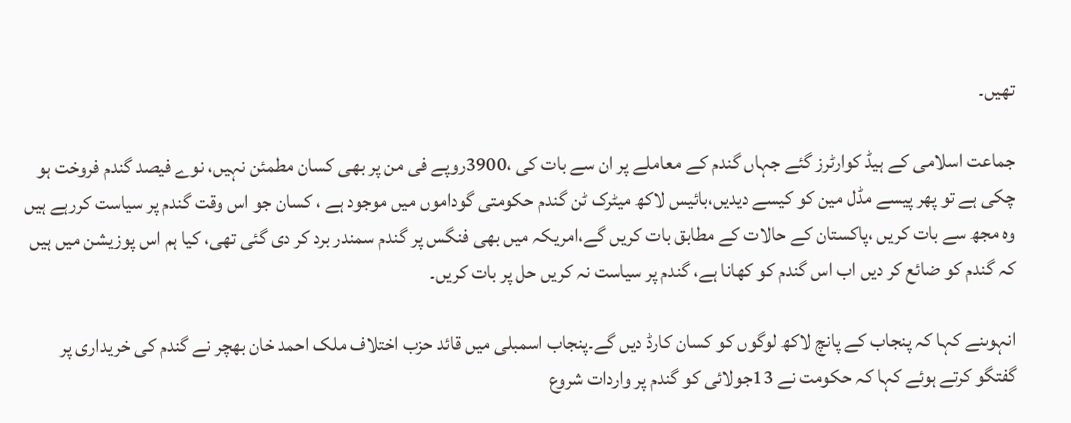تھیں۔

جماعت اسلامی کے ہیڈ کوارٹرز گئے جہاں گندم کے معاملے پر ان سے بات کی ،3900روپے فی من پر بھی کسان مطمئن نہیں، نوے فیصد گندم فروخت ہو چکی ہے تو پھر پیسے مڈل مین کو کیسے دیدیں،بائیس لاکھ میٹرک ٹن گندم حکومتی گوداموں میں موجود ہے ، کسان جو اس وقت گندم پر سیاست کررہے ہیں وہ مجھ سے بات کریں ،پاکستان کے حالات کے مطابق بات کریں گے،امریکہ میں بھی فنگس پر گندم سمندر برد کر دی گئی تھی، کیا ہم اس پوزیشن میں ہیں کہ گندم کو ضائع کر دیں اب اس گندم کو کھانا ہے، گندم پر سیاست نہ کریں حل پر بات کریں۔

انہوںنے کہا کہ پنجاب کے پانچ لاکھ لوگوں کو کسان کارڈ دیں گے۔پنجاب اسمبلی میں قائد حزب اختلاف ملک احمد خان بھچر نے گندم کی خریداری پر گفتگو کرتے ہوئے کہا کہ حکومت نے 13جولائی کو گندم پر واردات شروع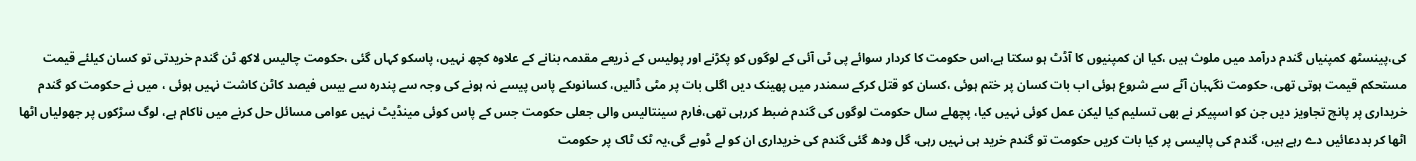کی،پینسٹھ کمپنیاں گندم درآمد میں ملوث ہیں ،کیا ان کمپنیوں کا آڈٹ ہو سکتا ہے،اس حکومت کا کردار سوائے پی ٹی آئی کے لوگوں کو پکڑنے اور پولیس کے ذریعے مقدمہ بنانے کے علاوہ کچھ نہیں، پاسکو کہاں گئی ،حکومت چالیس لاکھ ٹن گندم خریدتی تو کسان کیلئے قیمت مستحکم قیمت ہوتی تھی، حکومت نگہبان آٹے سے شروع ہوئی اب بات کسان پر ختم ہوئی ،کسان کو قتل کرکے سمندر میں پھینک دیں اگلی بات پر مٹی ڈالیں، کسانوںکے پاس پیسے نہ ہونے کی وجہ سے پندرہ سے بیس فیصد کاٹن کاشت نہیں ہوئی ، میں نے حکومت کو گندم خریداری پر پانچ تجاویز دیں جن کو اسپیکر نے بھی تسلیم کیا لیکن عمل کوئی نہیں کیا، پچھلے سال حکومت لوگوں کی گندم ضبط کررہی تھی،فارم سینتالیس والی جعلی حکومت جس کے پاس کوئی مینڈیٹ نہیں عوامی مسائل حل کرنے میں ناکام ہے، لوگ سڑکوں پر جھولیاں اٹھا اٹھا کر بددعائیں دے رہے ہیں، گندم کی پالیسی پر کیا بات کریں حکومت تو گندم خرید ہی نہیں رہی، گل ودھ گئی گندم کی خریداری ان کو لے ڈوبے گی،یہ ٹک ٹاک پر حکومت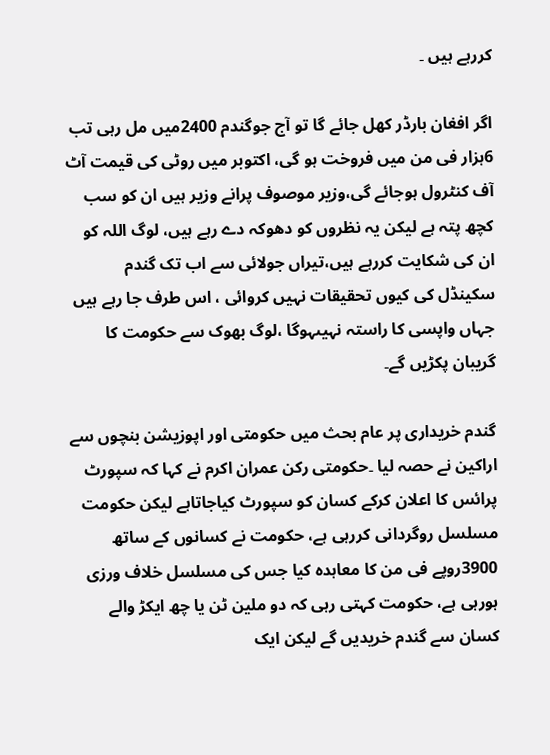کررہے ہیں ۔

اگر افغان بارڈر کھل جائے گا تو آج جوگندم 2400میں مل رہی تب 6ہزار فی من میں فروخت ہو گی، اکتوبر میں روٹی کی قیمت آٹ آف کنٹرول ہوجائے گی،وزیر موصوف پرانے وزیر ہیں ان کو سب کچھ پتہ ہے لیکن یہ نظروں کو دھوکہ دے رہے ہیں، لوگ اللہ کو ان کی شکایت کررہے ہیں،تیراں جولائی سے اب تک گندم سکینڈل کی کیوں تحقیقات نہیں کروائی ، اس طرف جا رہے ہیں جہاں واپسی کا راستہ نہیںہوگا ،لوگ بھوک سے حکومت کا گریبان پکڑیں گے۔

گندم خریداری پر عام بحث میں حکومتی اور اپوزیشن بنچوں سے اراکین نے حصہ لیا ۔حکومتی رکن عمران اکرم نے کہا کہ سپورٹ پرائس کا اعلان کرکے کسان کو سپورٹ کیاجاتاہے لیکن حکومت مسلسل روگردانی کررہی ہے، حکومت نے کسانوں کے ساتھ 3900روپے فی من کا معاہدہ کیا جس کی مسلسل خلاف ورزی ہورہی ہے، حکومت کہتی رہی کہ دو ملین ٹن یا چھ ایکڑ والے کسان سے گندم خریدیں گے لیکن ایک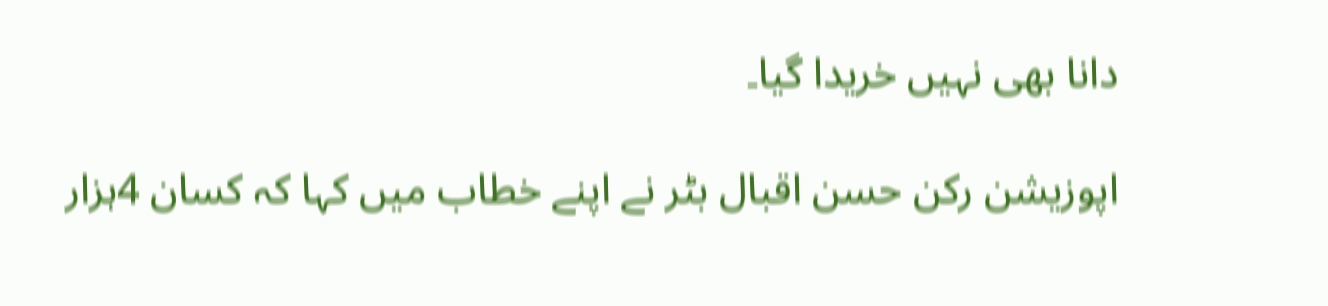دانا بھی نہیں خریدا گیا۔

اپوزیشن رکن حسن اقبال بٹر نے اپنے خطاب میں کہا کہ کسان 4ہزار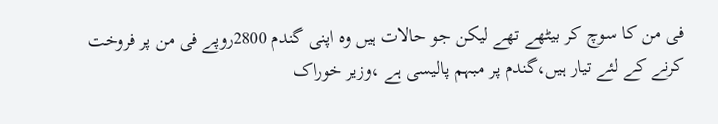فی من کا سوچ کر بیٹھے تھے لیکن جو حالات ہیں وہ اپنی گندم 2800روپے فی من پر فروخت کرنے کے لئے تیار ہیں،گندم پر مبہم پالیسی ہے ،وزیر خوراک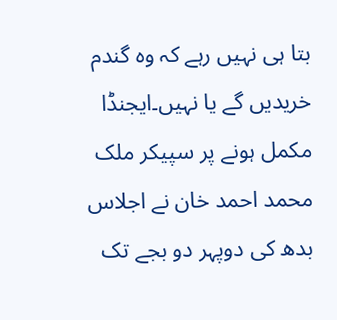بتا ہی نہیں رہے کہ وہ گندم خریدیں گے یا نہیں۔ایجنڈا مکمل ہونے پر سپیکر ملک محمد احمد خان نے اجلاس بدھ کی دوپہر دو بجے تک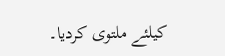کیلئے ملتوی کردیا۔